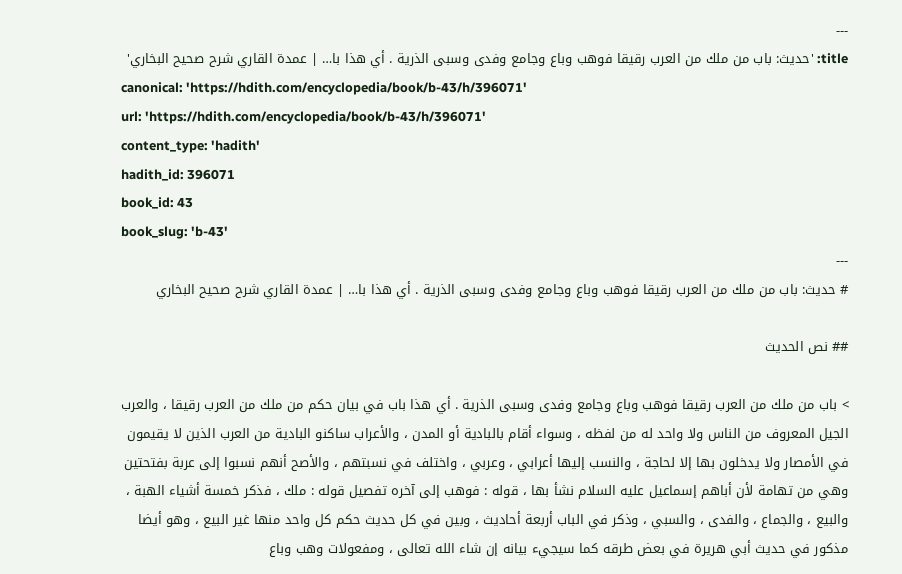---
title: 'حديث: باب من ملك من العرب رقيقا فوهب وباع وجامع وفدى وسبى الذرية . أي هذا با… | عمدة القاري شرح صحيح البخاري'
canonical: 'https://hdith.com/encyclopedia/book/b-43/h/396071'
url: 'https://hdith.com/encyclopedia/book/b-43/h/396071'
content_type: 'hadith'
hadith_id: 396071
book_id: 43
book_slug: 'b-43'
---
# حديث: باب من ملك من العرب رقيقا فوهب وباع وجامع وفدى وسبى الذرية . أي هذا با… | عمدة القاري شرح صحيح البخاري

## نص الحديث

> باب من ملك من العرب رقيقا فوهب وباع وجامع وفدى وسبى الذرية . أي هذا باب في بيان حكم من ملك من العرب رقيقا ، والعرب الجيل المعروف من الناس ولا واحد له من لفظه ، وسواء أقام بالبادية أو المدن ، والأعراب ساكنو البادية من العرب الذين لا يقيمون في الأمصار ولا يدخلون بها إلا لحاجة ، والنسب إليها أعرابي ، وعربي ، واختلف في نسبتهم ، والأصح أنهم نسبوا إلى عربة بفتحتين وهي من تهامة لأن أباهم إسماعيل عليه السلام نشأ بها ، قوله : فوهب إلى آخره تفصيل قوله : ملك ، فذكر خمسة أشياء الهبة ، والبيع ، والجماع ، والفدى ، والسبي ، وذكر في الباب أربعة أحاديث ، وبين في كل حديث حكم كل واحد منها غير البيع ، وهو أيضا مذكور في حديث أبي هريرة في بعض طرقه كما سيجيء بيانه إن شاء الله تعالى ، ومفعولات وهب وباع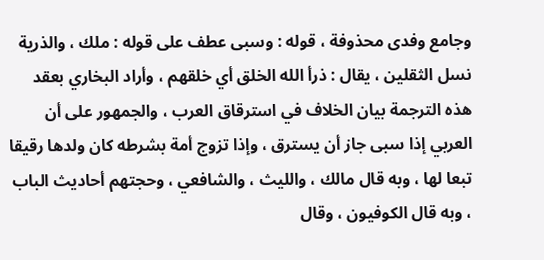وجامع وفدى محذوفة ، قوله : وسبى عطف على قوله : ملك ، والذرية نسل الثقلين ، يقال : ذرأ الله الخلق أي خلقهم ، وأراد البخاري بعقد هذه الترجمة بيان الخلاف في استرقاق العرب ، والجمهور على أن العربي إذا سبى جاز أن يسترق ، وإذا تزوج أمة بشرطه كان ولدها رقيقا تبعا لها ، وبه قال مالك ، والليث ، والشافعي ، وحجتهم أحاديث الباب ، وبه قال الكوفيون ، وقال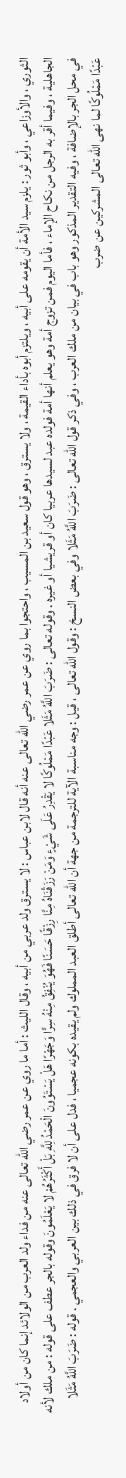الثوري ، والأوزاعي ، وأبو ثور : يلزم سيد الأمة أن يقومه على أبيه ، ويلتزم أبوه بأداء القيمة ، ولا يسترق ، وهو قول سعيد بن المسيب ، واحتجوا بما روي عن عمر رضي الله تعالى عنه أنه قال لابن عباس : لا يسترق ولد عربي من أبيه ، وقال الليث : أما ما روي عن عمر رضي الله تعالى عنه من فداء ولد العرب من الولائد إنما كان من أولاد الجاهلية ، وفيما أقر به الرجل من نكاح الإماء ، فأما اليوم فمن تزوج أمة وهو يعلم أنها أمة فولده عبد لسيدها عربيا كان أو قريشيا أو غيره . وقوله تعالى : ضَرَبَ اللَّهُ مَثَلا عَبْدًا مَمْلُوكًا لا يَقْدِرُ عَلَى شَيْءٍ وَمَنْ رَزَقْنَاهُ مِنَّا رِزْقًا حَسَنًا فَهُوَ يُنْفِقُ مِنْهُ سِرًّا وَجَهْرًا هَلْ يَسْتَوُونَ الْحَمْدُ لِلَّهِ بَلْ أَكْثَرُهُمْ لا يَعْلَمُونَ وقوله بالجر عطف على قوله : من ملك لأنه في محل الجر بالإضافة ، وفيه التقدير المذكور وهو باب في بيان من ملك العرب ، وفي ذكر قول الله تعالى : ضَرَبَ اللَّهُ مَثَلا وفي بعض النسخ : وقول الله تعالى ، قيل : وجه مناسبة الآية للترجمة من جهة أن الله تعالى أطلق العبد المملوك ولم يقيده بكونه عجميا ، فدل على أن لا فرق في ذلك بين العربي والعجمي . قوله : ضَرَبَ اللَّهُ مَثَلا عَبْدًا مَمْلُوكًا لما نهى الله تعالى المشركين عن ضرب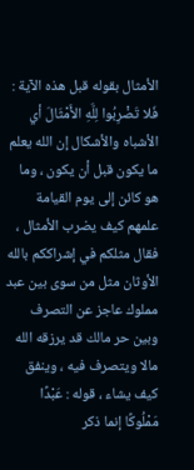الأمثال بقوله قبل هذه الآية : فَلا تَضْرِبُوا لِلَّهِ الأَمْثَالَ أي الأشباه والأشكال إن الله يعلم ما يكون قبل أن يكون ، وما هو كائن إلى يوم القيامة علمهم كيف يضرب الأمثال ، فقال مثلكم في إشراككم بالله الأوثان مثل من سوى بين عبد مملوك عاجز عن التصرف وبين حر مالك قد يرزقه الله مالا ويتصرف فيه ، وينفق كيف يشاء ، قوله : عَبْدًا مَمْلُوكًا إنما ذكر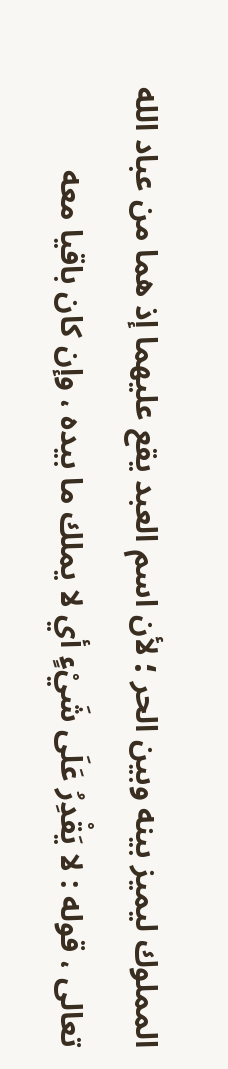المملوك ليميز بينه وبين الحر ؛ لأن اسم العبد يقع عليهما إذ هما من عباد الله تعالى ، قوله : لا يَقْدِرُ عَلَى شَيْءٍ أي لا يملك ما بيده ، وإن كان باقيا معه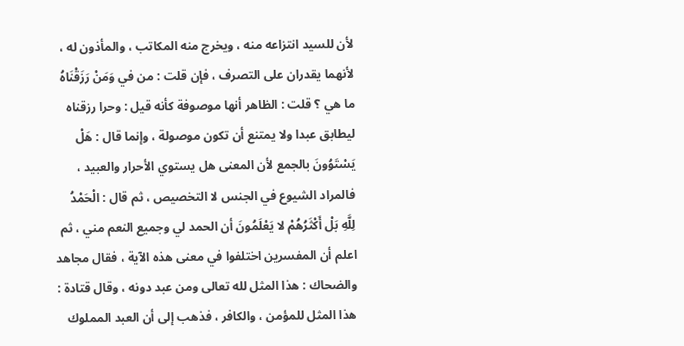لأن للسيد انتزاعه منه ، ويخرج منه المكاتب ، والمأذون له ، لأنهما يقدران على التصرف ، فإن قلت : من في وَمَنْ رَزَقْنَاهُ ما هي ؟ قلت : الظاهر أنها موصوفة كأنه قيل : وحرا رزقناه ليطابق عبدا ولا يمتنع أن تكون موصولة ، وإنما قال : هَلْ يَسْتَوُونَ بالجمع لأن المعنى هل يستوي الأحرار والعبيد ، فالمراد الشيوع في الجنس لا التخصيص ، ثم قال : الْحَمْدُ لِلَّهِ بَلْ أَكْثَرُهُمْ لا يَعْلَمُونَ أن الحمد لي وجميع النعم مني ، ثم اعلم أن المفسرين اختلفوا في معنى هذه الآية ، فقال مجاهد والضحاك : هذا المثل لله تعالى ومن عبد دونه ، وقال قتادة : هذا المثل للمؤمن ، والكافر ، فذهب إلى أن العبد المملوك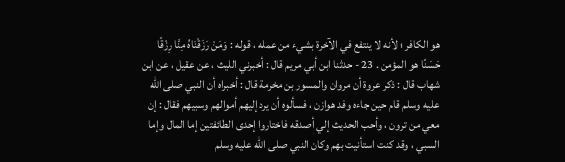هو الكافر ؛ لأنه لا ينتفع في الآخرة بشيء من عمله ، قوله : وَمَنْ رَزَقْنَاهُ مِنَّا رِزْقًا حَسَنًا هو المؤمن . 23 - حدثنا ابن أبي مريم قال : أخبرني الليث ، عن عقيل ، عن ابن شهاب قال : ذكر عروة أن مروان والمسور بن مخرمة قال : أخبراه أن النبي صلى الله عليه وسلم قام حين جاءه وفد هوازن ، فسألوه أن يرد إليهم أموالهم وسبيهم فقال : إن معي من ترون ، وأحب الحديث إلي أصدقه فاختاروا إحدى الطائفتين إما المال وإما السبي ، وقد كنت استأنيت بهم وكان النبي صلى الله عليه وسلم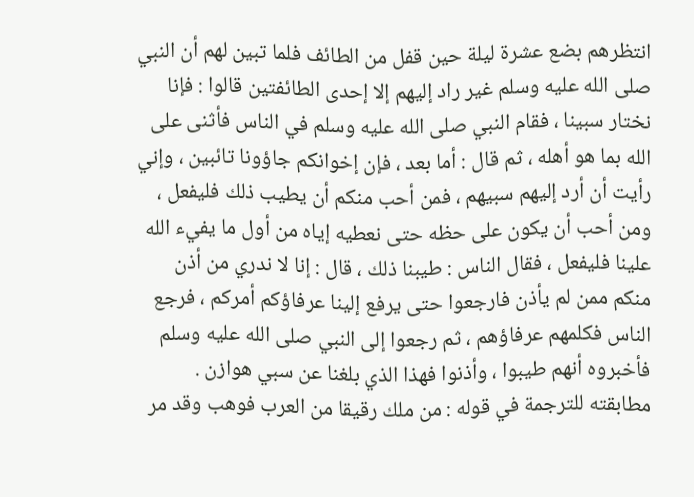انتظرهم بضع عشرة ليلة حين قفل من الطائف فلما تبين لهم أن النبي صلى الله عليه وسلم غير راد إليهم إلا إحدى الطائفتين قالوا : فإنا نختار سبينا ، فقام النبي صلى الله عليه وسلم في الناس فأثنى على الله بما هو أهله ، ثم قال : أما بعد ، فإن إخوانكم جاؤونا تائبين ، وإني رأيت أن أرد إليهم سبيهم ، فمن أحب منكم أن يطيب ذلك فليفعل ، ومن أحب أن يكون على حظه حتى نعطيه إياه من أول ما يفيء الله علينا فليفعل ، فقال الناس : طيبنا ذلك ، قال : إنا لا ندري من أذن منكم ممن لم يأذن فارجعوا حتى يرفع إلينا عرفاؤكم أمركم ، فرجع الناس فكلمهم عرفاؤهم ، ثم رجعوا إلى النبي صلى الله عليه وسلم فأخبروه أنهم طيبوا ، وأذنوا فهذا الذي بلغنا عن سبي هوازن . مطابقته للترجمة في قوله : من ملك رقيقا من العرب فوهب وقد مر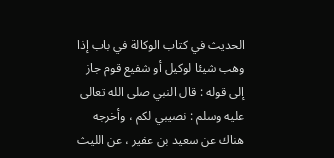الحديث في كتاب الوكالة في باب إذا وهب شيئا لوكيل أو شفيع قوم جاز إلى قوله : قال النبي صلى الله تعالى عليه وسلم : نصيبي لكم ، وأخرجه هناك عن سعيد بن عفير ، عن الليث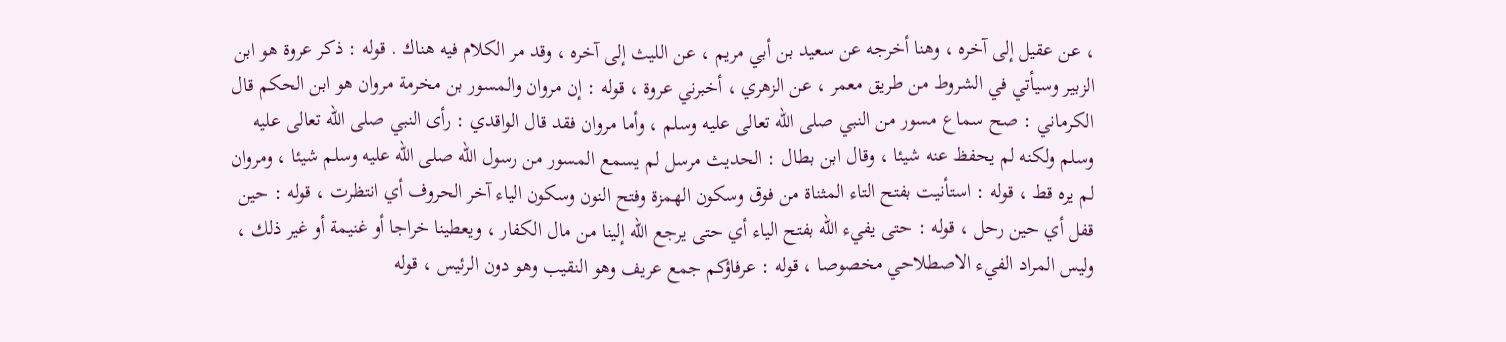، عن عقيل إلى آخره ، وهنا أخرجه عن سعيد بن أبي مريم ، عن الليث إلى آخره ، وقد مر الكلام فيه هناك . قوله : ذكر عروة هو ابن الزبير وسيأتي في الشروط من طريق معمر ، عن الزهري ، أخبرني عروة ، قوله : إن مروان والمسور بن مخرمة مروان هو ابن الحكم قال الكرماني : صح سماع مسور من النبي صلى الله تعالى عليه وسلم ، وأما مروان فقد قال الواقدي : رأى النبي صلى الله تعالى عليه وسلم ولكنه لم يحفظ عنه شيئا ، وقال ابن بطال : الحديث مرسل لم يسمع المسور من رسول الله صلى الله عليه وسلم شيئا ، ومروان لم يره قط ، قوله : استأنيت بفتح التاء المثناة من فوق وسكون الهمزة وفتح النون وسكون الياء آخر الحروف أي انتظرت ، قوله : حين قفل أي حين رحل ، قوله : حتى يفيء الله بفتح الياء أي حتى يرجع الله إلينا من مال الكفار ، ويعطينا خراجا أو غنيمة أو غير ذلك ، وليس المراد الفيء الاصطلاحي مخصوصا ، قوله : عرفاؤكم جمع عريف وهو النقيب وهو دون الرئيس ، قوله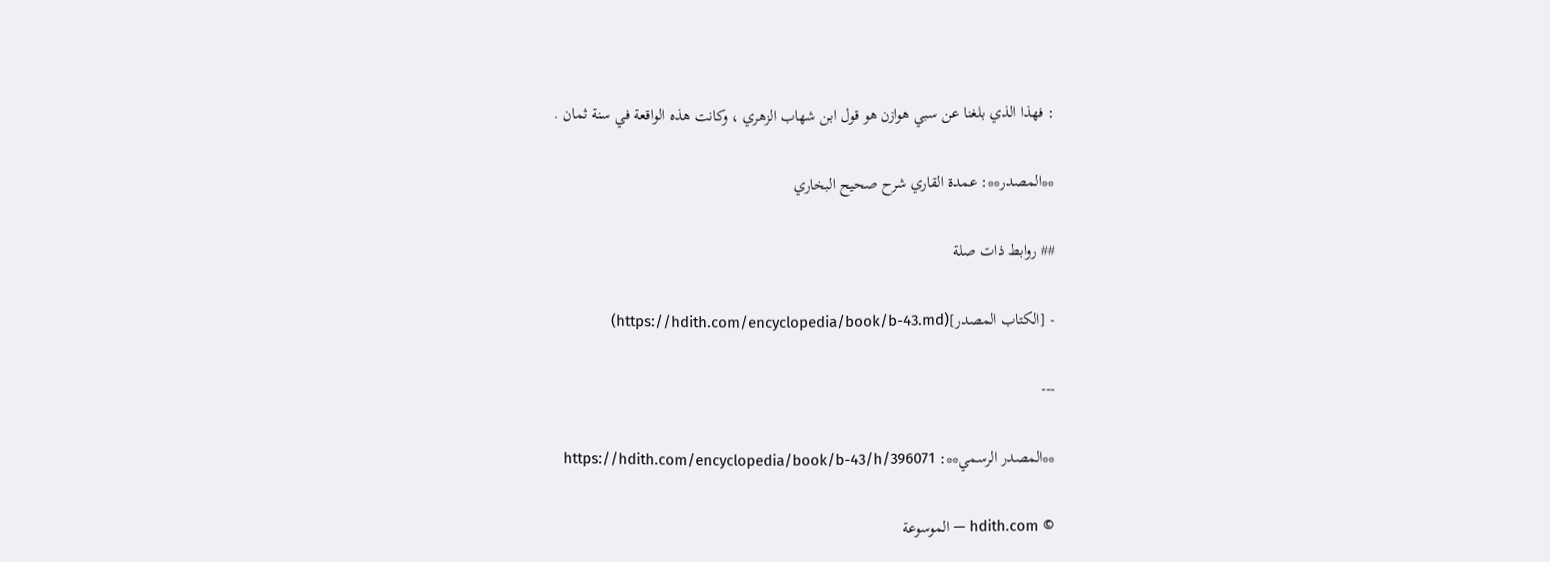: فهذا الذي بلغنا عن سبي هوازن هو قول ابن شهاب الزهري ، وكانت هذه الواقعة في سنة ثمان .

**المصدر**: عمدة القاري شرح صحيح البخاري

## روابط ذات صلة

- [الكتاب المصدر](https://hdith.com/encyclopedia/book/b-43.md)

---

**المصدر الرسمي**: https://hdith.com/encyclopedia/book/b-43/h/396071

© hdith.com — الموسوعة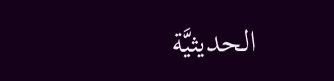الحديثيَّة